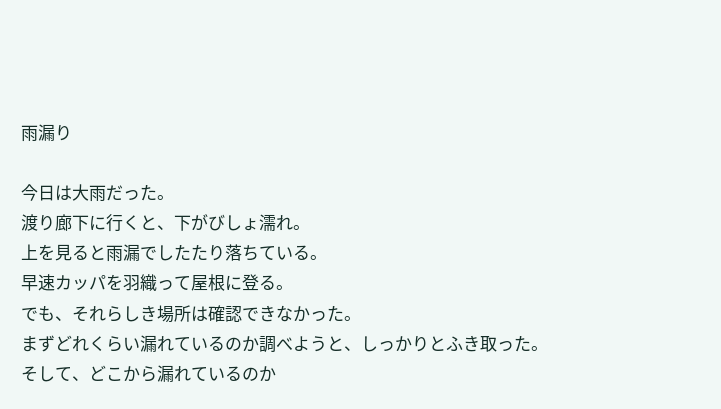雨漏り

今日は大雨だった。
渡り廊下に行くと、下がびしょ濡れ。
上を見ると雨漏でしたたり落ちている。
早速カッパを羽織って屋根に登る。
でも、それらしき場所は確認できなかった。
まずどれくらい漏れているのか調べようと、しっかりとふき取った。
そして、どこから漏れているのか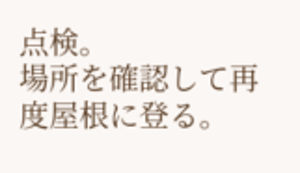点検。
場所を確認して再度屋根に登る。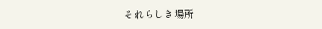それらしき場所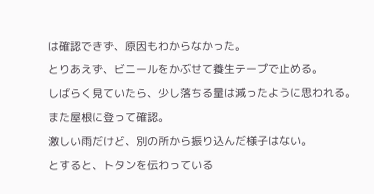は確認できず、原因もわからなかった。
とりあえず、ビニールをかぶせて養生テープで止める。
しばらく見ていたら、少し落ちる量は減ったように思われる。
また屋根に登って確認。
激しい雨だけど、別の所から振り込んだ様子はない。
とすると、トタンを伝わっている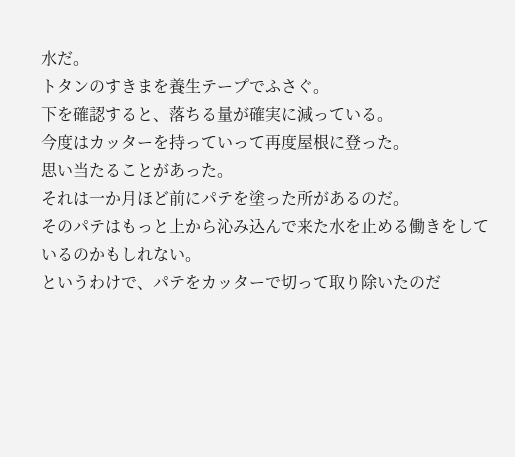水だ。
トタンのすきまを養生テープでふさぐ。
下を確認すると、落ちる量が確実に減っている。
今度はカッターを持っていって再度屋根に登った。
思い当たることがあった。
それは一か月ほど前にパテを塗った所があるのだ。
そのパテはもっと上から沁み込んで来た水を止める働きをしているのかもしれない。
というわけで、パテをカッターで切って取り除いたのだ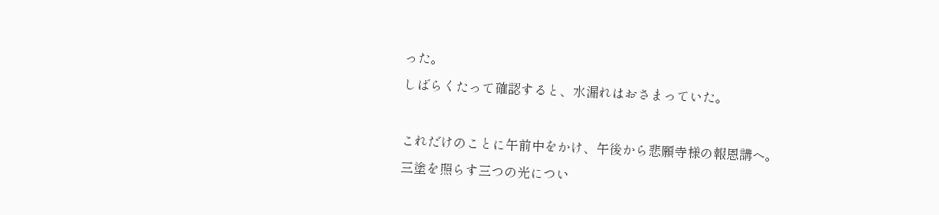った。
しばらくたって確認すると、水漏れはおさまっていた。

これだけのことに午前中をかけ、午後から悲願寺様の報恩講へ。
三塗を照らす三つの光につい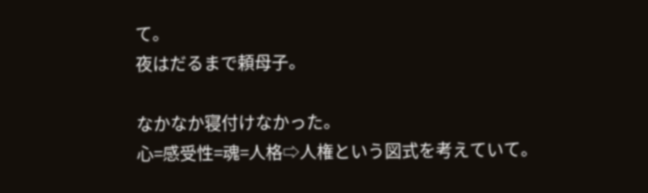て。
夜はだるまで頼母子。

なかなか寝付けなかった。
心=感受性=魂=人格⇨人権という図式を考えていて。